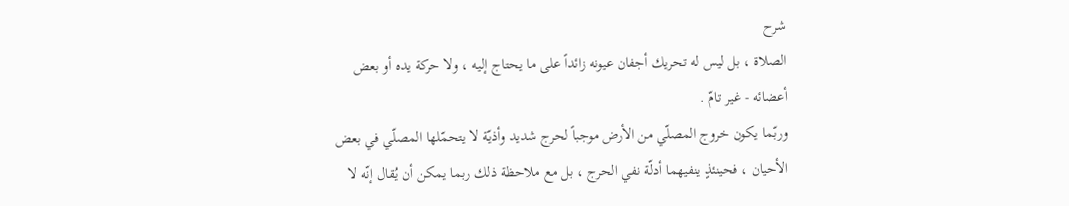شرح
الصلاة ، بل ليس له تحريك أجفان عيونه زائداً على ما يحتاج إليه ، ولا حركة يده أو بعض أعضائه - غير تامّ .
وربّما يكون خروج المصلّي من الأرض موجباً لحرج شديد وأذيّة لا يتحمّلها المصلّي في بعض الأحيان ، فحينئذٍ ينفيهما أدلّة نفي الحرج ، بل مع ملاحظة ذلك ربما يمكن أن يُقال إنّه لا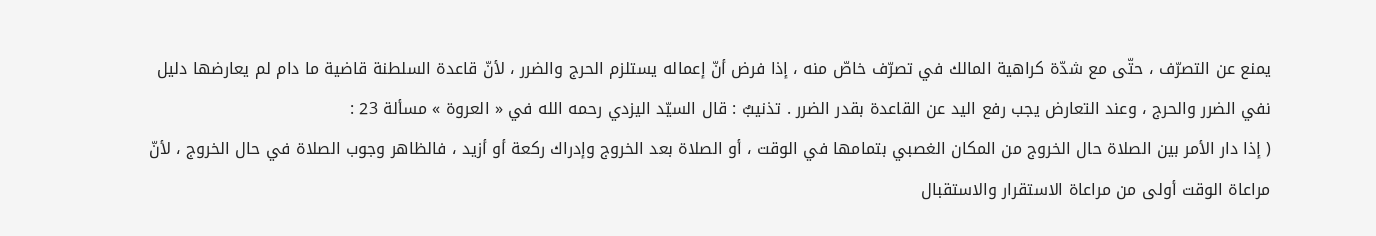يمنع عن التصرّف ، حتّى مع شدّة كراهية المالك في تصرّف خاصّ منه ، إذا فرض أنّ إعماله يستلزم الحرج والضرر ، لأنّ قاعدة السلطنة قاضية ما دام لم يعارضها دليل نفي الضرر والحرج ، وعند التعارض يجب رفع اليد عن القاعدة بقدر الضرر . تذنيبٌ : قال السيّد اليزدي رحمه الله في « العروة » مسألة 23 :
( إذا دار الأمر بين الصلاة حال الخروج من المكان الغصبي بتمامها في الوقت ، أو الصلاة بعد الخروج وإدراك ركعة أو أزيد ، فالظاهر وجوب الصلاة في حال الخروج ، لأنّ مراعاة الوقت أولى من مراعاة الاستقرار والاستقبال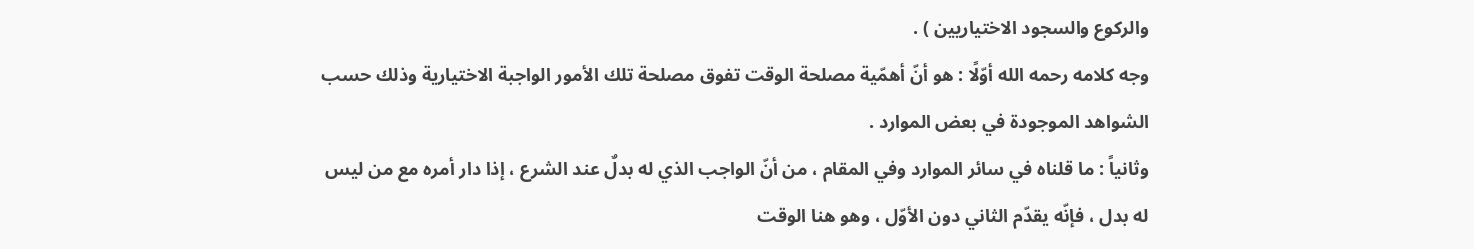والركوع والسجود الاختياريين ) .
وجه كلامه رحمه الله أوّلًا : هو أنّ أهمّية مصلحة الوقت تفوق مصلحة تلك الأمور الواجبة الاختيارية وذلك حسب الشواهد الموجودة في بعض الموارد .
وثانياً : ما قلناه في سائر الموارد وفي المقام ، من أنّ الواجب الذي له بدلٌ عند الشرع ، إذا دار أمره مع من ليس له بدل ، فإنّه يقدّم الثاني دون الأوّل ، وهو هنا الوقت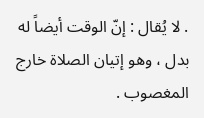. لا يُقال : إنّ الوقت أيضاً له بدل ، وهو إتيان الصلاة خارج المغصوب .